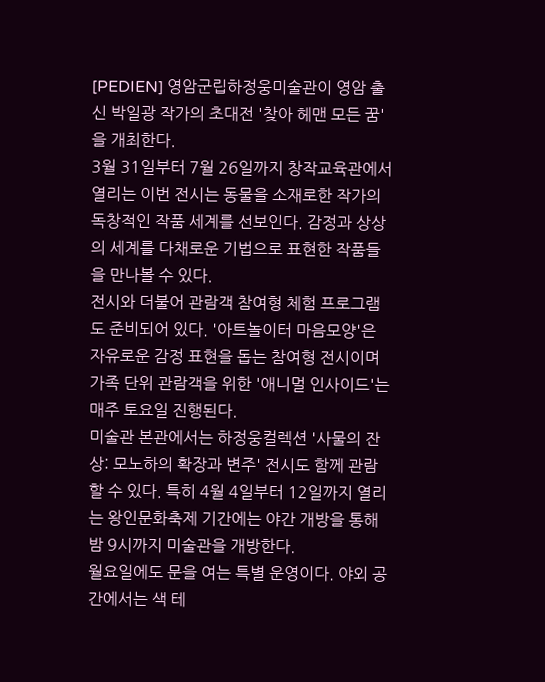[PEDIEN] 영암군립하정웅미술관이 영암 출신 박일광 작가의 초대전 '찾아 헤맨 모든 꿈'을 개최한다.
3월 31일부터 7월 26일까지 창작교육관에서 열리는 이번 전시는 동물을 소재로한 작가의 독창적인 작품 세계를 선보인다. 감정과 상상의 세계를 다채로운 기법으로 표현한 작품들을 만나볼 수 있다.
전시와 더불어 관람객 참여형 체험 프로그램도 준비되어 있다. '아트놀이터 마음모양'은 자유로운 감정 표현을 돕는 참여형 전시이며 가족 단위 관람객을 위한 '애니멀 인사이드'는 매주 토요일 진행된다.
미술관 본관에서는 하정웅컬렉션 '사물의 잔상: 모노하의 확장과 변주' 전시도 함께 관람할 수 있다. 특히 4월 4일부터 12일까지 열리는 왕인문화축제 기간에는 야간 개방을 통해 밤 9시까지 미술관을 개방한다.
월요일에도 문을 여는 특별 운영이다. 야외 공간에서는 색 테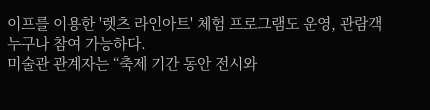이프를 이용한 '렛츠 라인아트' 체험 프로그램도 운영, 관람객 누구나 참여 가능하다.
미술관 관계자는 “축제 기간 동안 전시와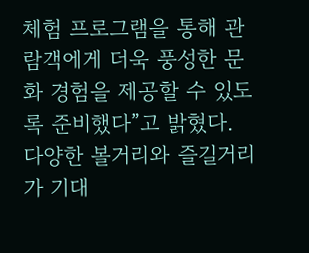체험 프로그램을 통해 관람객에게 더욱 풍성한 문화 경험을 제공할 수 있도록 준비했다”고 밝혔다. 다양한 볼거리와 즐길거리가 기대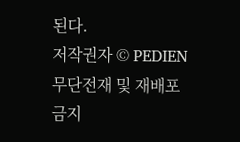된다.
저작권자 © PEDIEN 무단전재 및 재배포 금지